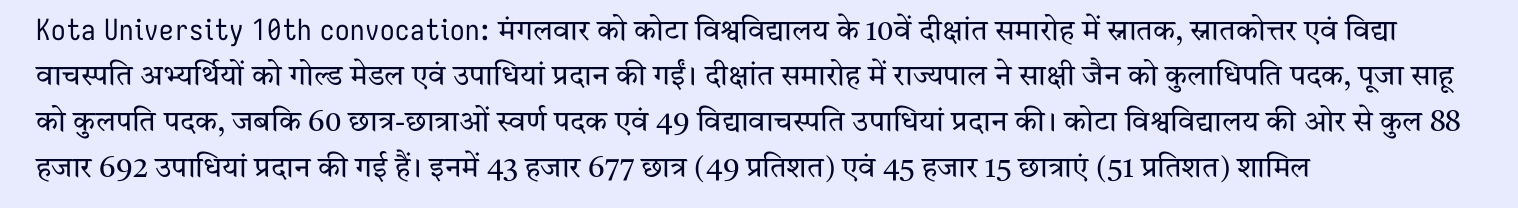Kota University 10th convocation: मंगलवार को कोटा विश्वविद्यालय के 10वें दीक्षांत समारोह में स्नातक, स्नातकोत्तर एवं विद्या वाचस्पति अभ्यर्थियों को गोल्ड मेडल एवं उपाधियां प्रदान की गईं। दीक्षांत समारोह में राज्यपाल ने साक्षी जैन को कुलाधिपति पदक, पूजा साहू को कुलपति पदक, जबकि 60 छात्र-छात्राओं स्वर्ण पदक एवं 49 विद्यावाचस्पति उपाधियां प्रदान की। कोटा विश्वविद्यालय की ओर से कुल 88 हजार 692 उपाधियां प्रदान की गई हैं। इनमें 43 हजार 677 छात्र (49 प्रतिशत) एवं 45 हजार 15 छात्राएं (51 प्रतिशत) शामिल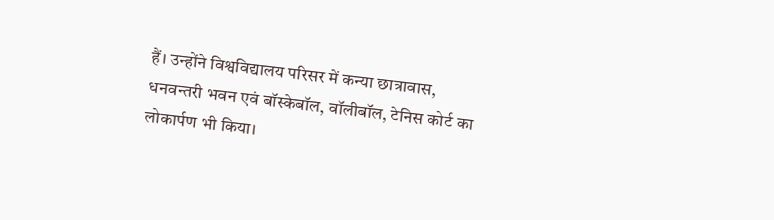हैं। उन्होंने विश्वविद्यालय परिसर में कन्या छात्रावास, धनवन्तरी भवन एवं बॉस्केबॉल, वॉलीबॉल, टेनिस कोर्ट का लोकार्पण भी किया।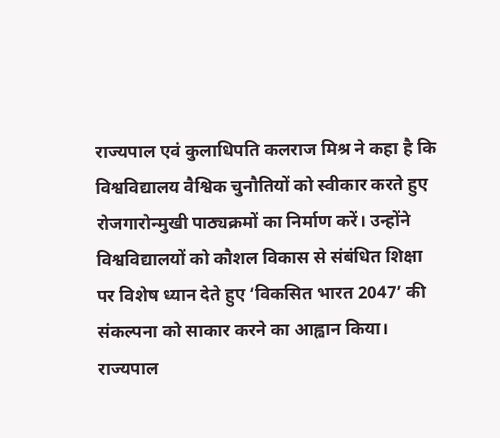राज्यपाल एवं कुलाधिपति कलराज मिश्र ने कहा है कि विश्वविद्यालय वैश्विक चुनौतियों को स्वीकार करते हुए रोजगारोन्मुखी पाठ्यक्रमों का निर्माण करें। उन्होंने विश्वविद्यालयों को कौशल विकास से संबंधित शिक्षा पर विशेष ध्यान देते हुए ‘विकसित भारत 2047’ की संकल्पना को साकार करने का आह्वान किया। राज्यपाल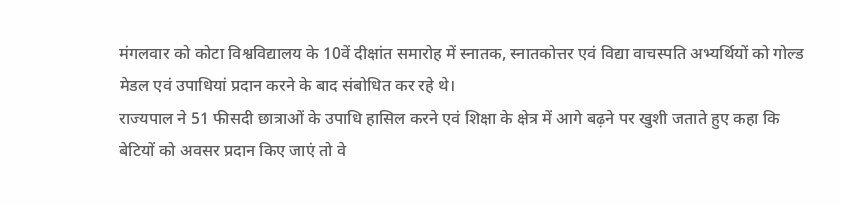मंगलवार को कोटा विश्वविद्यालय के 10वें दीक्षांत समारोह में स्नातक, स्नातकोत्तर एवं विद्या वाचस्पति अभ्यर्थियों को गोल्ड मेडल एवं उपाधियां प्रदान करने के बाद संबोधित कर रहे थे।
राज्यपाल ने 51 फीसदी छात्राओं के उपाधि हासिल करने एवं शिक्षा के क्षेत्र में आगे बढ़ने पर खुशी जताते हुए कहा कि बेटियों को अवसर प्रदान किए जाएं तो वे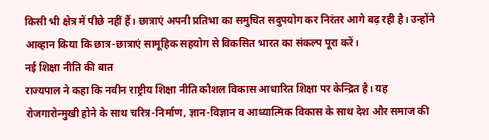किसी भी क्षेत्र में पीछे नहीं हैं। छात्राएं अपनी प्रतिभा का समुचित सदुपयोग कर निरंतर आगे बढ़ रही है। उन्होंने आव्हान किया कि छात्र-छात्राएं सामूहिक सहयोग से विकसित भारत का संकल्प पूरा करें।
नई शिक्षा नीति की बात
राज्यपाल ने कहा कि नवीन राष्ट्रीय शिक्षा नीति कौशल विकास आधारित शिक्षा पर केन्द्रित है। यह रोजगारोन्मुखी होने के साथ चरित्र-निर्माण, ज्ञान-विज्ञान व आध्यात्मिक विकास के साथ देश और समाज की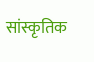सांस्कृतिक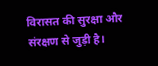विरासत की सुरक्षा और संरक्षण से जुड़ी है।